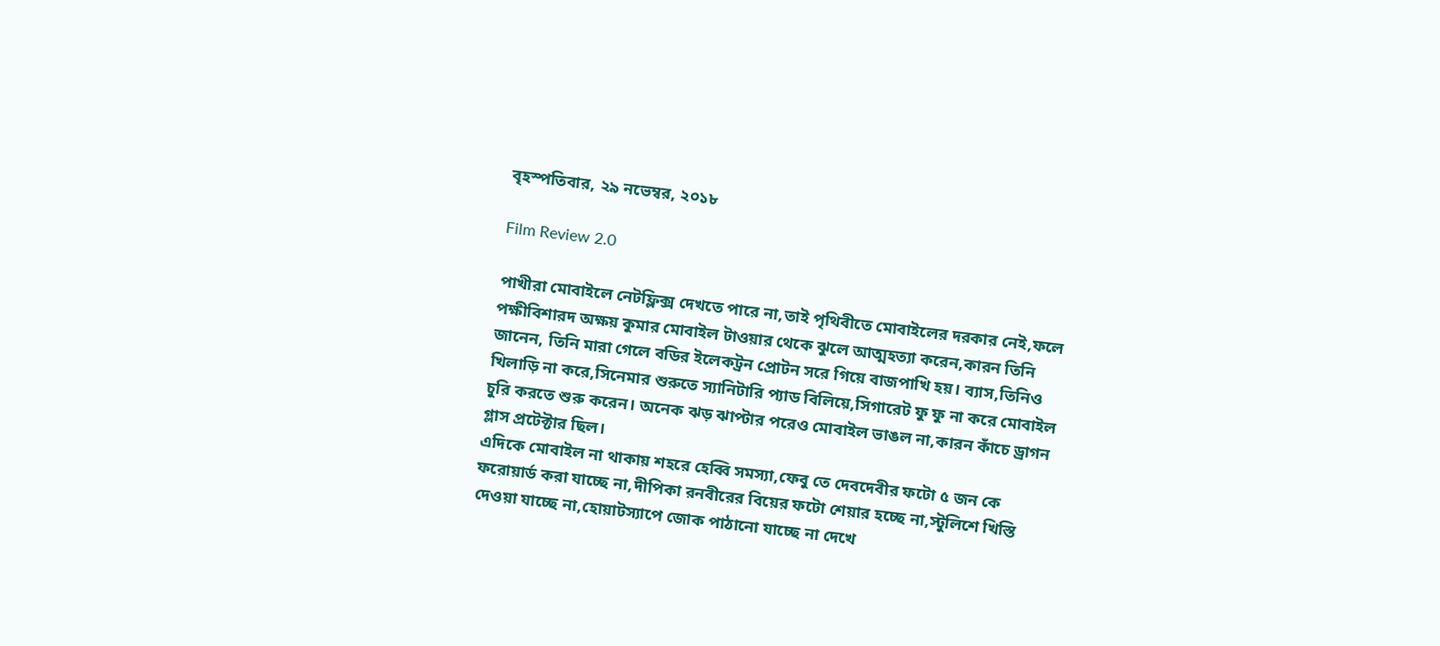বৃহস্পতিবার, ২৯ নভেম্বর, ২০১৮

Film Review 2.0

পাখীরা মোবাইলে নেটফ্লিক্স দেখতে পারে না,তাই পৃথিবীতে মোবাইলের দরকার নেই,ফলে পক্ষীবিশারদ অক্ষয় কুমার মোবাইল টাওয়ার থেকে ঝুলে আত্মহত্যা করেন,কারন তিনি জানেন, তিনি মারা গেলে বডির ইলেকট্রন প্রোটন সরে গিয়ে বাজপাখি হয়। ব্যাস,তিনিও খিলাড়ি না করে,সিনেমার শুরুতে স্যানিটারি প্যাড বিলিয়ে,সিগারেট ফু ফু না করে মোবাইল চুরি করতে শুরু করেন। অনেক ঝড় ঝাপ্টার পরেও মোবাইল ভাঙল না,কারন কাঁচে ড্রাগন গ্লাস প্রটেক্টার ছিল।
এদিকে মোবাইল না থাকায় শহরে হেব্বি সমস্যা,ফেবু তে দেবদেবীর ফটো ৫ জন কে ফরোয়ার্ড করা যাচ্ছে না,দীপিকা রনবীরের বিয়ের ফটো শেয়ার হচ্ছে না,স্টুলিশে খিস্তি দেওয়া যাচ্ছে না,হোয়াটস্যাপে জোক পাঠানো যাচ্ছে না দেখে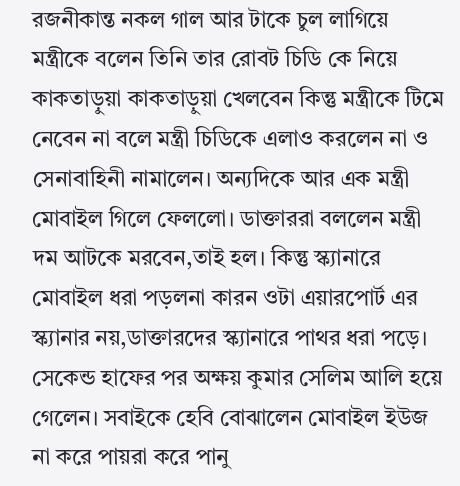রজনীকান্ত নকল গাল আর টাকে চুল লাগিয়ে মন্ত্রীকে বলেন তিনি তার রোবট চিডি কে নিয়ে কাকতাড়ুয়া কাকতাড়ুয়া খেলবেন কিন্তু মন্ত্রীকে টিমে নেবেন না বলে মন্ত্রী চিডিকে এলাও করলেন না ও সেনাবাহিনী নামালেন। অন্যদিকে আর এক মন্ত্রী মোবাইল গিলে ফেললো। ডাক্তাররা বললেন মন্ত্রী দম আটকে মরবেন,তাই হল। কিন্তু স্ক্যানারে মোবাইল ধরা পড়লনা কারন ওটা এয়ারপোর্ট এর স্ক্যানার নয়,ডাক্তারদের স্ক্যানারে পাথর ধরা পড়ে।
সেকেন্ড হাফের পর অক্ষয় কুমার সেলিম আলি হয়ে গেলেন। সবাইকে হেবি বোঝালেন মোবাইল ইউজ না করে পায়রা করে পানু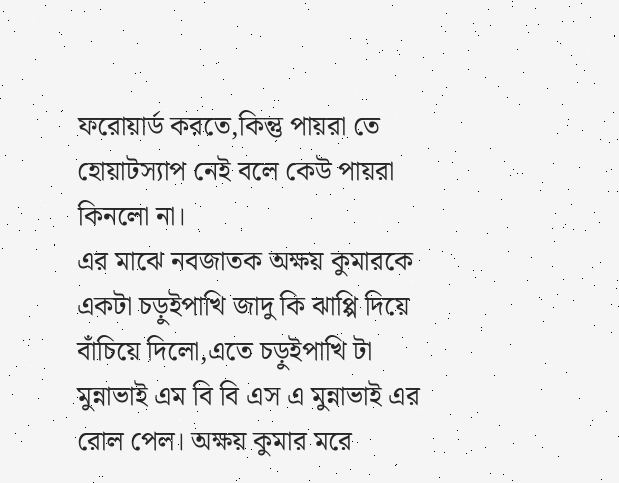ফরোয়ার্ড করতে,কিন্তু পায়রা তে হোয়াটস্যাপ নেই বলে কেউ পায়রা কিনলো না।
এর মাঝে নবজাতক অক্ষয় কুমারকে একটা চড়ুইপাখি জাদু কি ঝাপ্পি দিয়ে বাঁচিয়ে দিলো,এতে চড়ুইপাখি টা মুন্নাভাই এম বি বি এস এ মুন্নাভাই এর রোল পেল। অক্ষয় কুমার মরে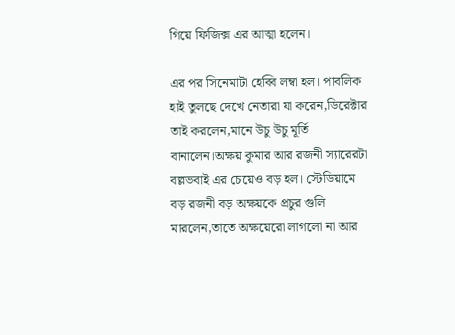গিয়ে ফিজিক্স এর আত্মা হলেন।

এর পর সিনেমাটা হেব্বি লম্বা হল। পাবলিক হাই তুলছে দেখে নেতারা যা করেন,ডিরেক্টার তাই করলেন,মানে উচু উচু মূর্তি বানালেন।অক্ষয় কুমার আর রজনী স্যারেরটা বল্লভবাই এর চেয়েও বড় হল। স্টেডিয়ামে বড় রজনী বড় অক্ষয়কে প্রচুর গুলি মারলেন,তাতে অক্ষয়েরো লাগলো না আর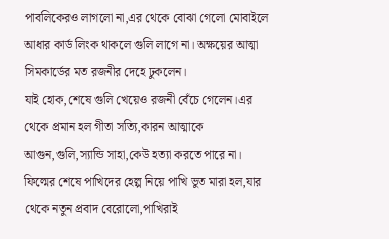পাবলিকেরও লাগলো না,এর থেকে বোঝা গেলো মোবাইলে আধার কার্ড লিংক থাকলে গুলি লাগে না। অক্ষয়ের আত্মা সিমকার্ডের মত রজনীর দেহে ঢুকলেন।
যাই হোক,শেষে গুলি খেয়েও রজনী বেঁচে গেলেন।এর থেকে প্রমান হল গীতা সত্যি,কারন আত্মাকে আগুন,গুলি,স্যান্ডি সাহা,কেউ হত্যা করতে পারে না। ফিল্মের শেষে পাখিদের হেল্প নিয়ে পাখি ভুত মারা হল,যার থেকে নতুন প্রবাদ বেরোলো,পাখিরাই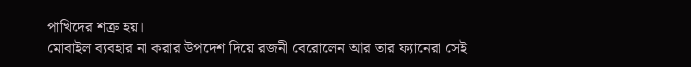পাখিদের শত্রু হয়।
মোবাইল ব্যবহার না করার উপদেশ দিয়ে রজনী বেরোলেন আর তার ফ্যানেরা সেই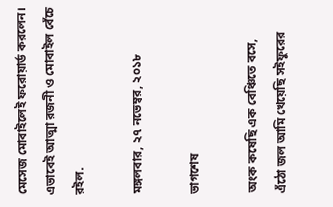মেসেজ মোবাইলেই ফরোয়ার্ড করলেন। এভাবেই আত্মা রজনী ও মোবাইল বেঁচে রইল.

মঙ্গলবার, ২৭ নভেম্বর, ২০১৮

ভাগশেষ

অংক কষেছি এক বেঞ্চিতে বসে,
এঁঠো জল আমি খেয়েছি সইফুরের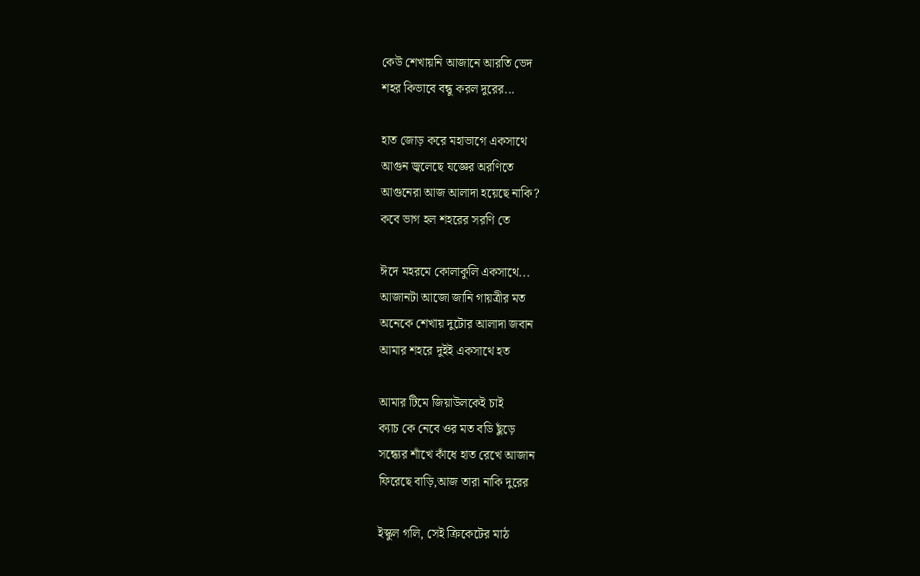কেউ শেখায়নি আজানে আরতি ভেদ
শহর কিভাবে বন্ধু করল দুরের...

হাত জোড় করে মহাভাগে একসাথে
আগুন জ্বলেছে যজ্ঞের অরণিতে
আগুনেরা আজ আলাদা হয়েছে নাকি?
কবে ভাগ হল শহরের সরণি তে

ঈদে মহরমে কোলাকুলি একসাথে...
আজানটা আজো জানি গায়ত্রীর মত
অনেকে শেখায় দুটোর আলাদা জবান
আমার শহরে দুইই একসাথে হত

আমার টিমে জিয়াউলকেই চাই
ক্যাচ কে নেবে ওর মত বডি ছুঁড়ে
সন্ধ্যের শাঁখে কাঁধে হাত রেখে আজান
ফিরেছে বাড়ি,আজ তারা নাকি দুরের

ইস্কুল গলি, সেই ক্রিকেটের মাঠ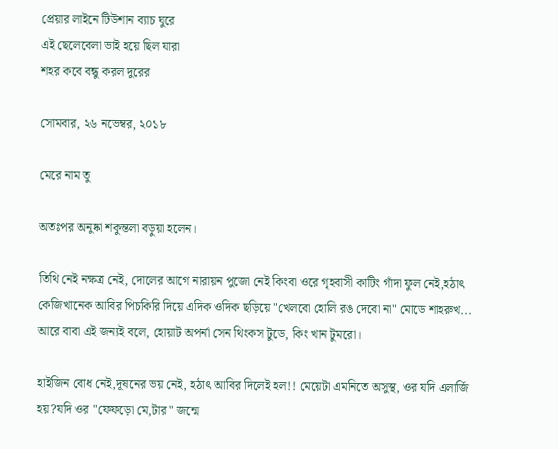প্রেয়ার লাইনে টিউশান ব্যাচ ঘুরে
এই ছেলেবেলা ভাই হয়ে ছিল যারা
শহর কবে বন্ধু করল দুরের

সোমবার, ২৬ নভেম্বর, ২০১৮

মেরে নাম তু

অতঃপর অনুষ্কা শকুন্তলা বড়ুয়া হলেন।

তিথি নেই নক্ষত্র নেই, দোলের আগে নারায়ন পুজো নেই কিংবা ওরে গৃহবাসী কাটিং গাঁদা ফুল নেই,হঠাৎ কেজিখানেক আবির পিচকিরি দিয়ে এদিক ওদিক ছড়িয়ে "খেলবো হোলি রঙ দেবো না" মোডে শাহরুখ... আরে বাবা এই জন্যই বলে, হোয়াট অপর্না সেন থিংকস টুডে, কিং খান টুমরো।

হাইজিন বোধ নেই,দূষনের ভয় নেই, হঠাৎ আবির দিলেই হল!! মেয়েটা এমনিতে অসুস্থ, ওর যদি এলার্জি হয়?যদি ওর "ফেফড়ো মে,টার" জন্মে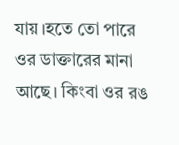যায়।হতে তো পারে ওর ডাক্তারের মানা আছে। কিংবা ওর রঙ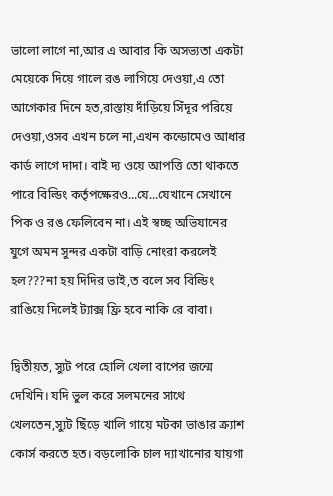ভালো লাগে না,আর এ আবার কি অসভ্যতা একটা মেয়েকে দিয়ে গালে রঙ লাগিয়ে দেওয়া,এ তো আগেকার দিনে হত,রাস্তায় দাঁড়িয়ে সিঁদূর পরিয়ে দেওয়া,ওসব এখন চলে না,এখন কন্ডোমেও আধার কার্ড লাগে দাদা। বাই দ্য ওয়ে আপত্তি তো থাকতে পারে বিল্ডিং কর্তৃপক্ষেরও...যে...যেখানে সেখানে পিক ও রঙ ফেলিবেন না। এই স্বচ্ছ অভিযানের যুগে অমন সুন্দর একটা বাড়ি নোংরা করলেই হল???না হয় দিদির ভাই,ত বলে সব বিল্ডিং রাঙিয়ে দিলেই ট্যাক্স ফ্রি হবে নাকি রে বাবা।

দ্বিতীয়ত, স্যুট পরে হোলি খেলা বাপের জন্মে দেখিনি। যদি ভুল করে সলমনের সাথে খেলতেন,স্যুট ছিঁড়ে খালি গায়ে মটকা ভাঙার ক্র‍্যাশ কোর্স করতে হত। বড়লোকি চাল দ্যাখানোর যায়গা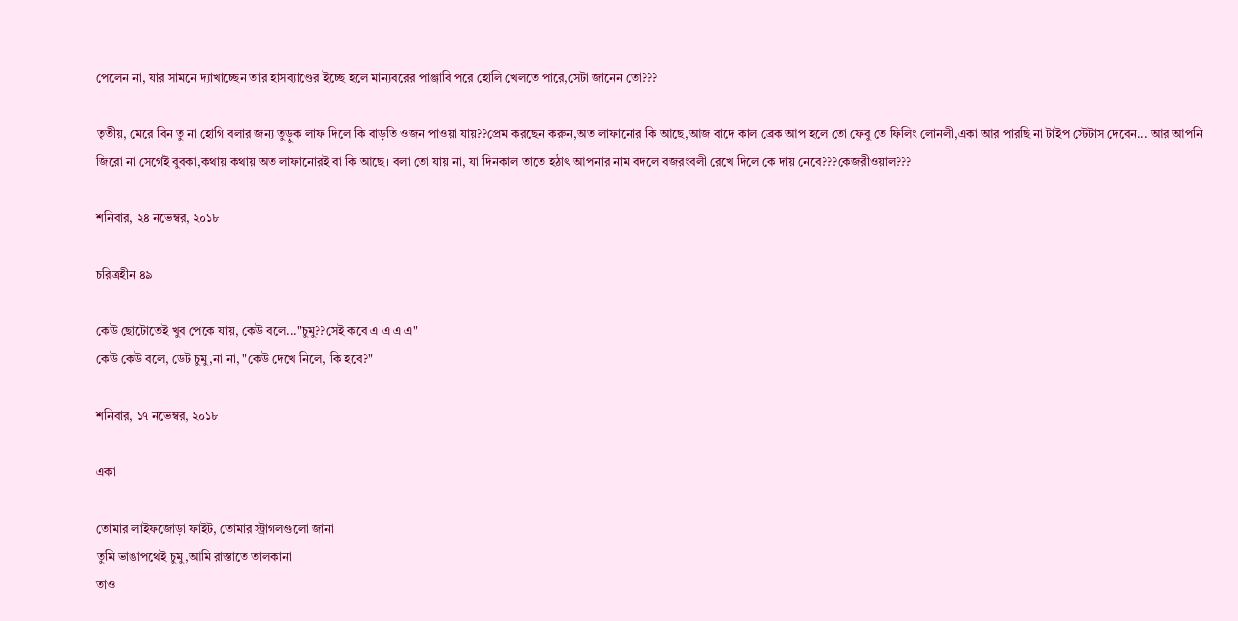পেলেন না, যার সামনে দ্যাখাচ্ছেন তার হাসব্যাণ্ডের ইচ্ছে হলে মান্যবরের পাঞ্জাবি পরে হোলি খেলতে পারে,সেটা জানেন তো???

তৃতীয়, মেরে বিন তু না হোগি বলার জন্য তুড়ুক লাফ দিলে কি বাড়তি ওজন পাওয়া যায়??প্রেম করছেন করুন,অত লাফানোর কি আছে,আজ বাদে কাল ব্রেক আপ হলে তো ফেবু তে ফিলিং লোনলী,একা আর পারছি না টাইপ স্টেটাস দেবেন... আর আপনি জিরো না সের্গেই বুবকা,কথায় কথায় অত লাফানোরই বা কি আছে। বলা তো যায় না, যা দিনকাল তাতে হঠাৎ আপনার নাম বদলে বজরংবলী রেখে দিলে কে দায় নেবে???কেজরীওয়াল???

শনিবার, ২৪ নভেম্বর, ২০১৮

চরিত্রহীন ৪৯

কেউ ছোটোতেই খুব পেকে যায়, কেউ বলে..."চুমু??সেই কবে এ এ এ এ"
কেউ কেউ বলে, ডেট চুমু,না না, "কেউ দেখে নিলে, কি হবে?"

শনিবার, ১৭ নভেম্বর, ২০১৮

একা

তোমার লাইফজোড়া ফাইট, তোমার স্ট্রাগলগুলো জানা
তুমি ভাঙাপথেই চুমু,আমি রাস্তাতে তালকানা
তাও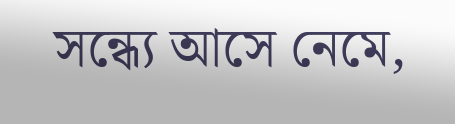সন্ধ্যে আসে নেমে,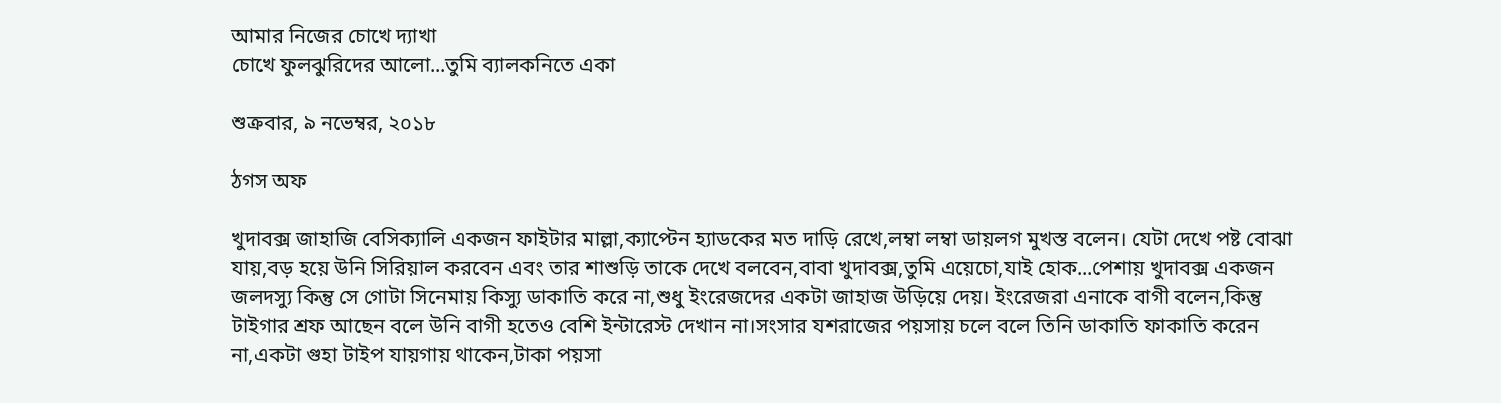আমার নিজের চোখে দ্যাখা
চোখে ফুলঝুরিদের আলো...তুমি ব্যালকনিতে একা

শুক্রবার, ৯ নভেম্বর, ২০১৮

ঠগস অফ

খুদাবক্স জাহাজি বেসিক্যালি একজন ফাইটার মাল্লা,ক্যাপ্টেন হ্যাডকের মত দাড়ি রেখে,লম্বা লম্বা ডায়লগ মুখস্ত বলেন। যেটা দেখে পষ্ট বোঝা যায়,বড় হয়ে উনি সিরিয়াল করবেন এবং তার শাশুড়ি তাকে দেখে বলবেন,বাবা খুদাবক্স,তুমি এয়েচো,যাই হোক...পেশায় খুদাবক্স একজন জলদস্যু কিন্তু সে গোটা সিনেমায় কিস্যু ডাকাতি করে না,শুধু ইংরেজদের একটা জাহাজ উড়িয়ে দেয়। ইংরেজরা এনাকে বাগী বলেন,কিন্তু টাইগার শ্রফ আছেন বলে উনি বাগী হতেও বেশি ইন্টারেস্ট দেখান না।সংসার যশরাজের পয়সায় চলে বলে তিনি ডাকাতি ফাকাতি করেন না,একটা গুহা টাইপ যায়গায় থাকেন,টাকা পয়সা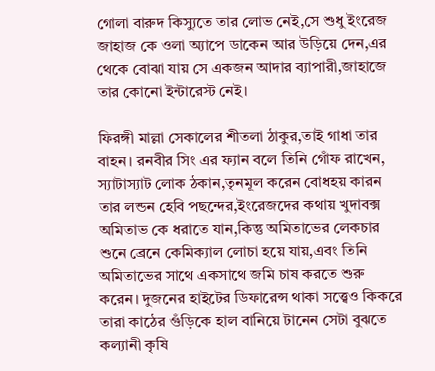গোলা বারুদ কিস্যুতে তার লোভ নেই,সে শুধু ইংরেজ জাহাজ কে ওলা অ্যাপে ডাকেন আর উড়িয়ে দেন,এর থেকে বোঝা যায় সে একজন আদার ব্যাপারী,জাহাজে তার কোনো ইন্টারেস্ট নেই।

ফিরঙ্গী মাল্লা সেকালের শীতলা ঠাকুর,তাই গাধা তার বাহন। রনবীর সিং এর ফ্যান বলে তিনি গোঁফ রাখেন, স্যাটাস্যাট লোক ঠকান,তৃনমূল করেন বোধহয় কারন তার লন্ডন হেবি পছন্দের,ইংরেজদের কথায় খুদাবক্স অমিতাভ কে ধরাতে যান,কিন্তু অমিতাভের লেকচার শুনে ব্রেনে কেমিক্যাল লোচা হয়ে যায়,এবং তিনি অমিতাভের সাথে একসাথে জমি চাষ করতে শুরু করেন। দুজনের হাইটের ডিফারেন্স থাকা সত্ত্বেও কিকরে তারা কাঠের গুঁড়িকে হাল বানিয়ে টানেন সেটা বুঝতে কল্যানী কৃষি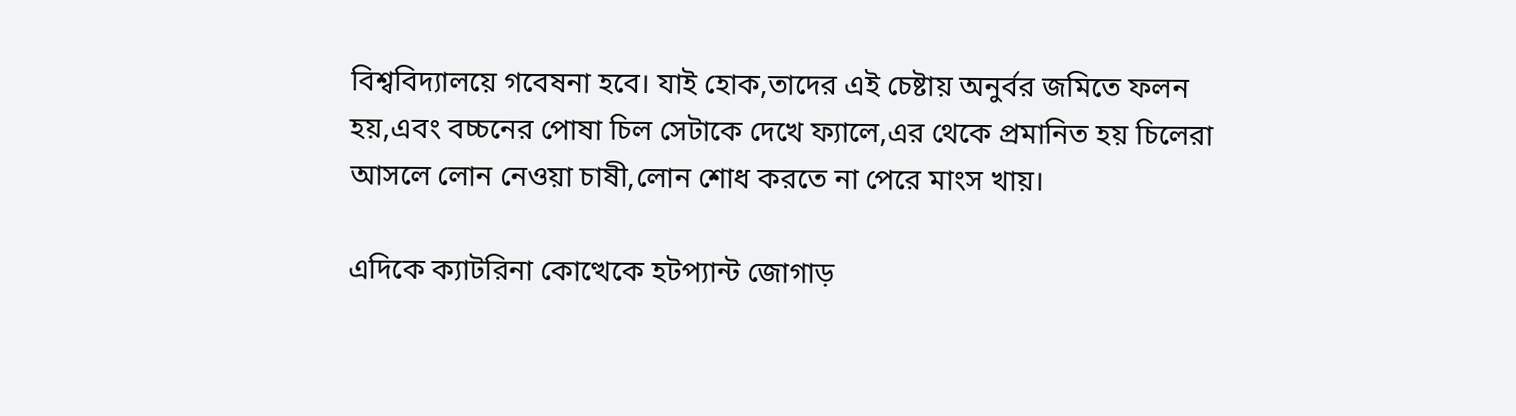বিশ্ববিদ্যালয়ে গবেষনা হবে। যাই হোক,তাদের এই চেষ্টায় অনুর্বর জমিতে ফলন হয়,এবং বচ্চনের পোষা চিল সেটাকে দেখে ফ্যালে,এর থেকে প্রমানিত হয় চিলেরা আসলে লোন নেওয়া চাষী,লোন শোধ করতে না পেরে মাংস খায়।

এদিকে ক্যাটরিনা কোত্থেকে হটপ্যান্ট জোগাড়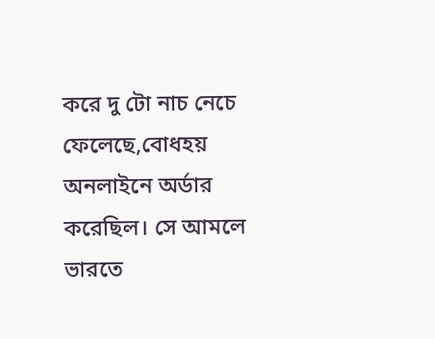করে দু টো নাচ নেচে ফেলেছে,বোধহয় অনলাইনে অর্ডার করেছিল। সে আমলে ভারতে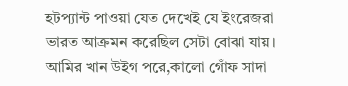হটপ্যান্ট পাওয়া যেত দেখেই যে ইংরেজরা ভারত আক্রমন করেছিল সেটা বোঝা যায়। আমির খান উইগ পরে,কালো গোঁফ সাদা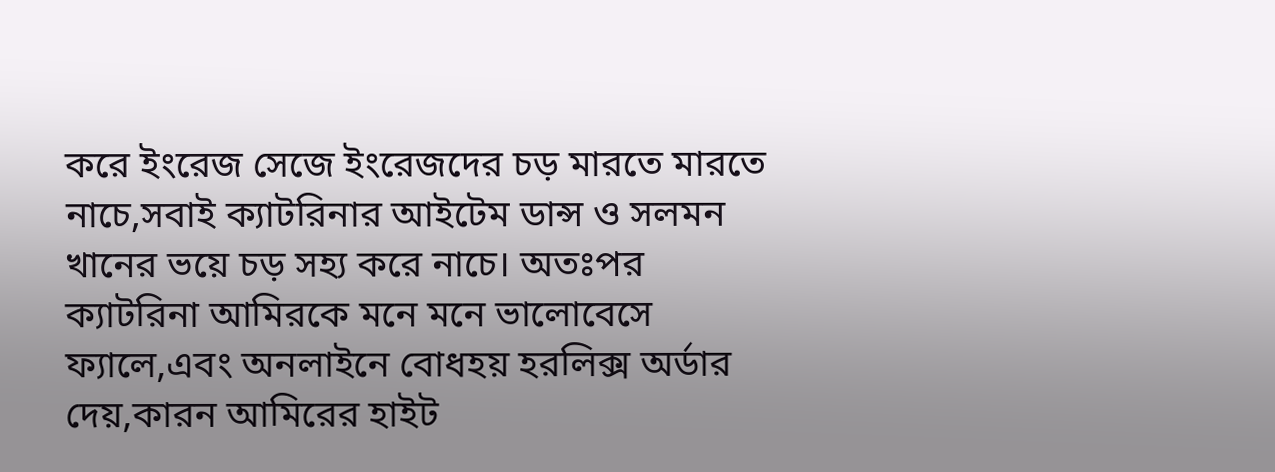করে ইংরেজ সেজে ইংরেজদের চড় মারতে মারতে নাচে,সবাই ক্যাটরিনার আইটেম ডান্স ও সলমন খানের ভয়ে চড় সহ্য করে নাচে। অতঃপর ক্যাটরিনা আমিরকে মনে মনে ভালোবেসে ফ্যালে,এবং অনলাইনে বোধহয় হরলিক্স অর্ডার দেয়,কারন আমিরের হাইট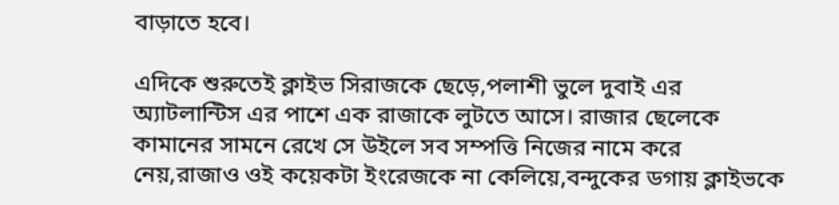বাড়াতে হবে।

এদিকে শুরুতেই ক্লাইভ সিরাজকে ছেড়ে,পলাশী ভুলে দুবাই এর অ্যাটলান্টিস এর পাশে এক রাজাকে লুটতে আসে। রাজার ছেলেকে কামানের সামনে রেখে সে উইলে সব সম্পত্তি নিজের নামে করে নেয়,রাজাও ওই কয়েকটা ইংরেজকে না কেলিয়ে,বন্দুকের ডগায় ক্লাইভকে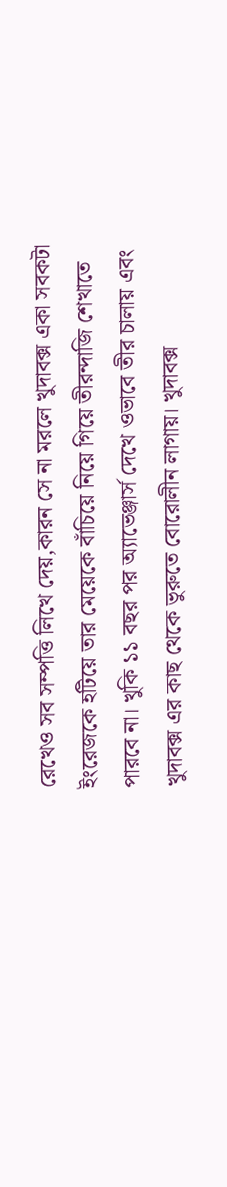রেখেও সব সম্পত্তি লিখে দেয়,কারন সে না মরলে খুদাবক্স একা সবকটা ইংরেজকে হটিয়ে তার মেয়েকে বাঁচিয়ে নিয়ে গিয়ে তীরন্দাজি শেখাতে পারবে না। খুকি ১১ বছর পর অ্যাভেঞ্জার্স দেখে ওভাবে তীর চালায় এবং খুদাবক্স এর কাছ থেকে ভুরুতে বোরোলীন লাগায়। খুদাবক্স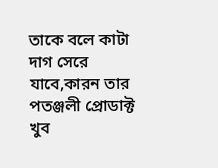তাকে বলে কাটা দাগ সেরে যাবে,কারন তার পতঞ্জলী প্রোডাক্ট খুব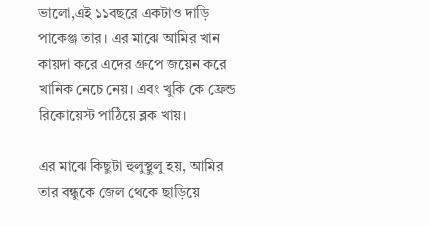ভালো,এই ১১বছরে একটাও দাড়ি পাকেঞ্জ তার। এর মাঝে আমির খান কায়দা করে এদের গ্রুপে জয়েন করে খানিক নেচে নেয়। এবং খুকি কে ফ্রেন্ড রিকোয়েস্ট পাঠিয়ে ব্লক খায়।

এর মাঝে কিছুটা হুলুস্থুলু হয়, আমির তার বন্ধুকে জেল থেকে ছাড়িয়ে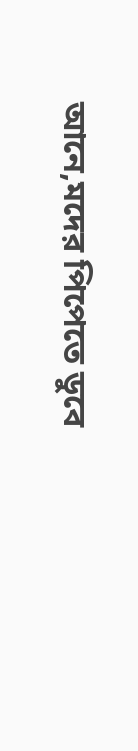আনে,মদের পিপেতে ডুবে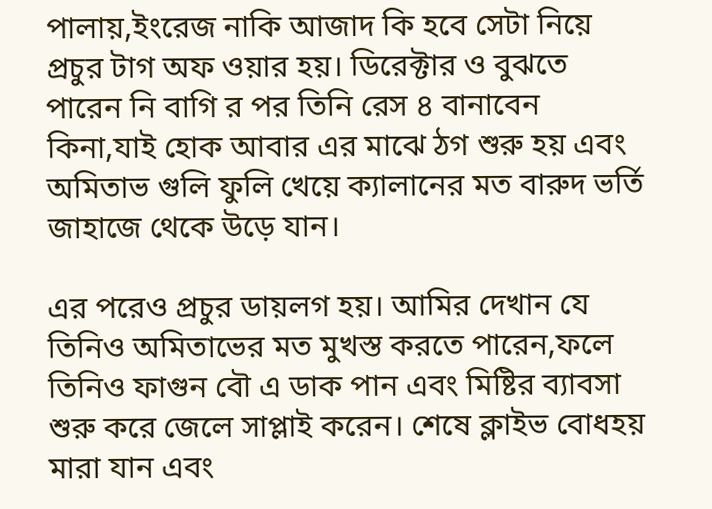পালায়,ইংরেজ নাকি আজাদ কি হবে সেটা নিয়ে প্রচুর টাগ অফ ওয়ার হয়। ডিরেক্টার ও বুঝতে পারেন নি বাগি র পর তিনি রেস ৪ বানাবেন কিনা,যাই হোক আবার এর মাঝে ঠগ শুরু হয় এবং অমিতাভ গুলি ফুলি খেয়ে ক্যালানের মত বারুদ ভর্তি জাহাজে থেকে উড়ে যান।

এর পরেও প্রচুর ডায়লগ হয়। আমির দেখান যে তিনিও অমিতাভের মত মুখস্ত করতে পারেন,ফলে তিনিও ফাগুন বৌ এ ডাক পান এবং মিষ্টির ব্যাবসা শুরু করে জেলে সাপ্লাই করেন। শেষে ক্লাইভ বোধহয় মারা যান এবং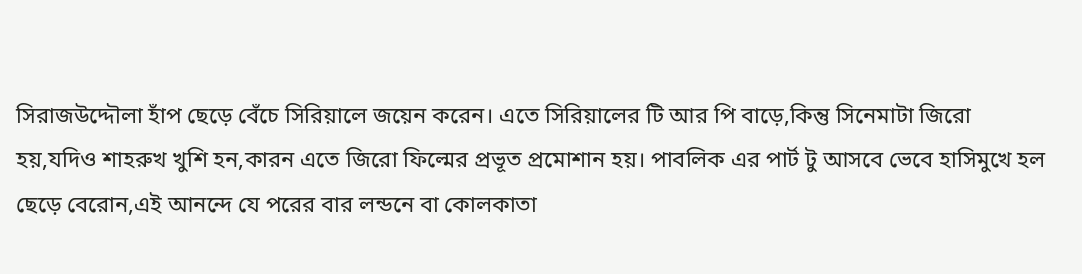সিরাজউদ্দৌলা হাঁপ ছেড়ে বেঁচে সিরিয়ালে জয়েন করেন। এতে সিরিয়ালের টি আর পি বাড়ে,কিন্তু সিনেমাটা জিরো হয়,যদিও শাহরুখ খুশি হন,কারন এতে জিরো ফিল্মের প্রভূত প্রমোশান হয়। পাবলিক এর পার্ট টু আসবে ভেবে হাসিমুখে হল ছেড়ে বেরোন,এই আনন্দে যে পরের বার লন্ডনে বা কোলকাতা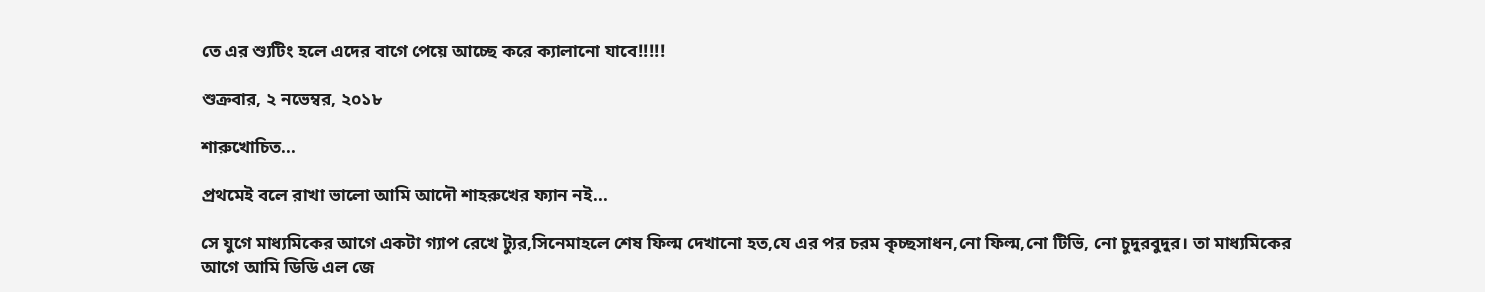তে এর শ্যুটিং হলে এদের বাগে পেয়ে আচ্ছে করে ক্যালানো যাবে!!!!!

শুক্রবার, ২ নভেম্বর, ২০১৮

শারুখোচিত...

প্রথমেই বলে রাখা ভালো আমি আদৌ শাহরুখের ফ্যান নই...

সে যুগে মাধ্যমিকের আগে একটা গ্যাপ রেখে ট্যুর,সিনেমাহলে শেষ ফিল্ম দেখানো হত,যে এর পর চরম কৃচ্ছসাধন,নো ফিল্ম,নো টিভি, নো চুদুরবুদুর। তা মাধ্যমিকের আগে আমি ডিডি এল জে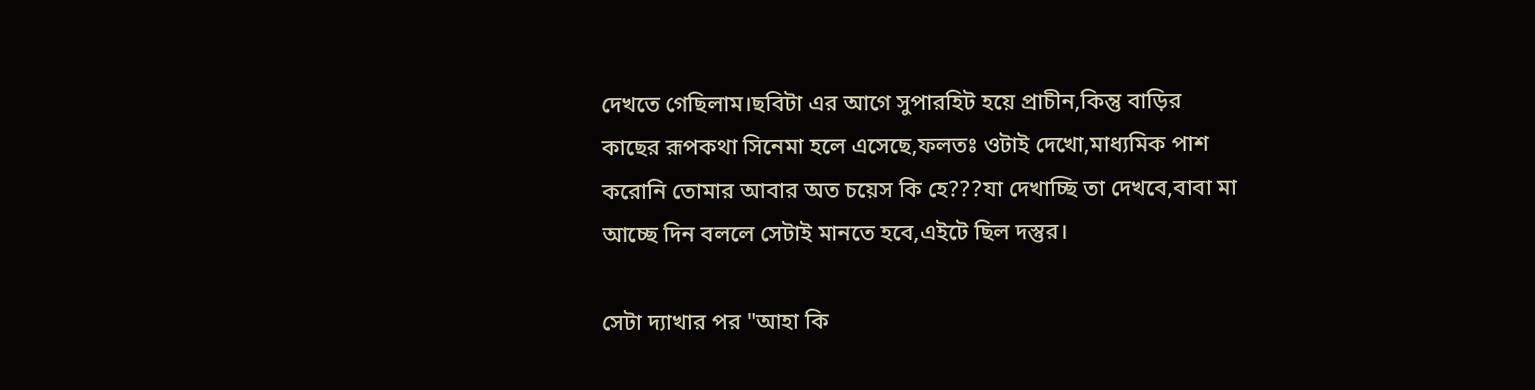দেখতে গেছিলাম।ছবিটা এর আগে সুপারহিট হয়ে প্রাচীন,কিন্তু বাড়ির কাছের রূপকথা সিনেমা হলে এসেছে,ফলতঃ ওটাই দেখো,মাধ্যমিক পাশ করোনি তোমার আবার অত চয়েস কি হে???যা দেখাচ্ছি তা দেখবে,বাবা মা আচ্ছে দিন বললে সেটাই মানতে হবে,এইটে ছিল দস্তুর।

সেটা দ্যাখার পর "আহা কি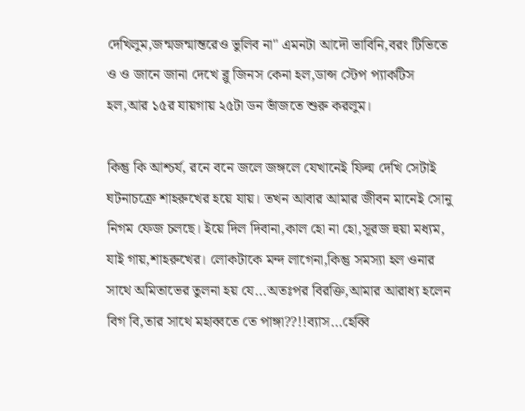দেখিলুম,জন্মজন্মান্তরেও ভুলিব না" এমনটা আদৌ ভাবিনি,বরং টিভিতে ও ও জানে জানা দেখে ব্লু জিনস কেনা হল,ডান্স স্টেপ প্যাকটিস হল,আর ১৫র যায়গায় ২৫টা ডন ভাঁজতে শুরু করলুম।

কিন্তু কি আশ্চর্য, রনে বনে জলে জঙ্গলে যেখানেই ফিল্ম দেখি সেটাই ঘটনাচক্রে শাহরুখের হয়ে যায়। তখন আবার আমার জীবন মানেই সোনু নিগম ফেজ চলছে। ইয়ে দিল দিবানা,কাল হো না হো,সূরজ হুয়া মধ্যম, যাই গায়,শাহরুখের। লোকটাকে মন্দ লাগেনা,কিন্তু সমস্যা হল ওনার সাথে অমিতাভের তুলনা হয় যে...অতঃপর বিরক্তি,আমার আরাধ্য হলেন বিগ বি,তার সাথে মহাব্বতে তে পাঙ্গা??!!ব্যাস...হেব্বি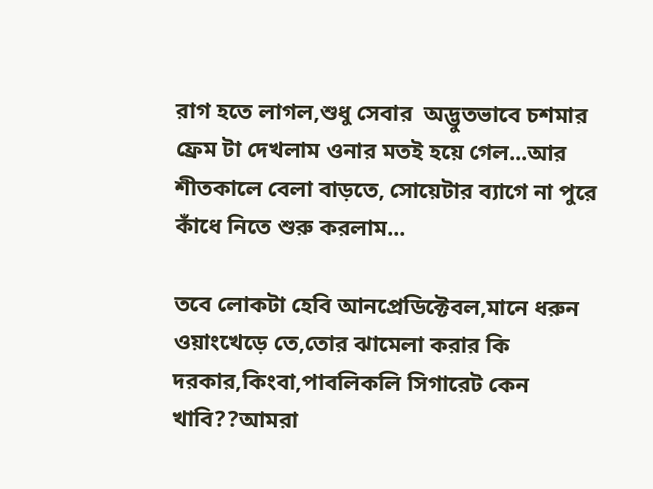রাগ হতে লাগল,শুধু সেবার  অদ্ভুতভাবে চশমার ফ্রেম টা দেখলাম ওনার মতই হয়ে গেল...আর শীতকালে বেলা বাড়তে, সোয়েটার ব্যাগে না পুরে কাঁধে নিতে শুরু করলাম...

তবে লোকটা হেবি আনপ্রেডিক্টেবল,মানে ধরুন ওয়াংখেড়ে তে,তোর ঝামেলা করার কি দরকার,কিংবা,পাবলিকলি সিগারেট কেন খাবি??আমরা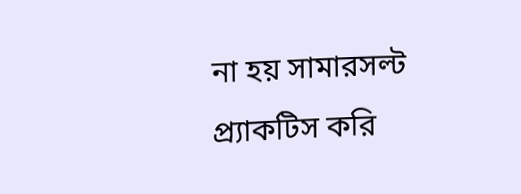না হয় সামারসল্ট প্র‍্যাকটিস করি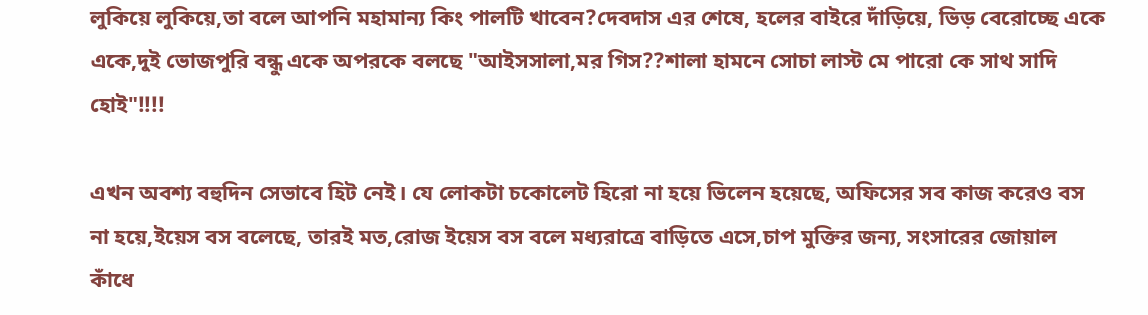লুকিয়ে লুকিয়ে,তা বলে আপনি মহামান্য কিং পালটি খাবেন?দেবদাস এর শেষে, হলের বাইরে দাঁড়িয়ে, ভিড় বেরোচ্ছে একে একে,দুই ভোজপুরি বন্ধু একে অপরকে বলছে "আইসসালা,মর গিস??শালা হামনে সোচা লাস্ট মে পারো কে সাথ সাদি হোই"!!!!

এখন অবশ্য বহুদিন সেভাবে হিট নেই। যে লোকটা চকোলেট হিরো না হয়ে ভিলেন হয়েছে, অফিসের সব কাজ করেও বস না হয়ে,ইয়েস বস বলেছে, তারই মত,রোজ ইয়েস বস বলে মধ্যরাত্রে বাড়িতে এসে,চাপ মুক্তির জন্য, সংসারের জোয়াল কাঁধে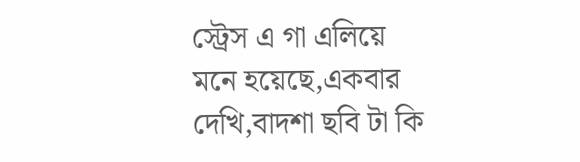স্ট্রেস এ গা এলিয়ে মনে হয়েছে,একবার দেখি,বাদশা ছবি টা কি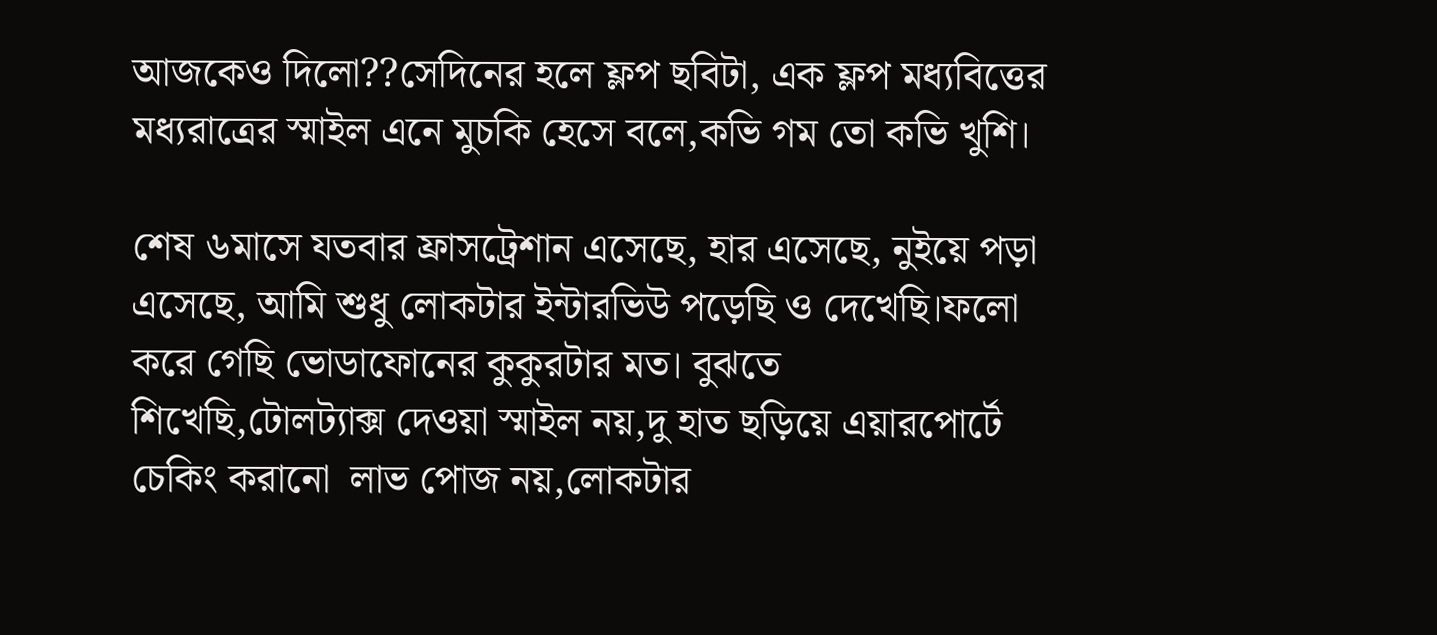আজকেও দিলো??সেদিনের হলে ফ্লপ ছবিটা, এক ফ্লপ মধ্যবিত্তের মধ্যরাত্রের স্মাইল এনে মুচকি হেসে বলে,কভি গম তো কভি খুশি।

শেষ ৬মাসে যতবার ফ্রাসট্রেশান এসেছে, হার এসেছে, নুইয়ে পড়া এসেছে, আমি শুধু লোকটার ইন্টারভিউ পড়েছি ও দেখেছি।ফলো করে গেছি ভোডাফোনের কুকুরটার মত। বুঝতে শিখেছি,টোলট্যাক্স দেওয়া স্মাইল নয়,দু হাত ছড়িয়ে এয়ারপোর্টে চেকিং করানো  লাভ পোজ নয়,লোকটার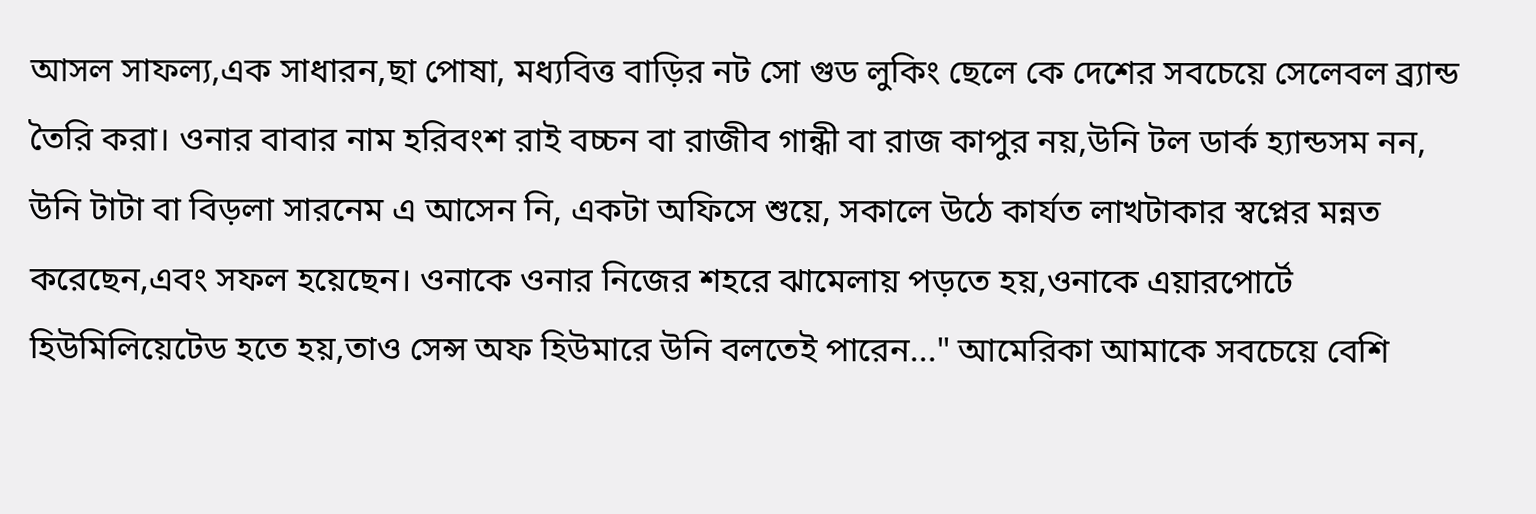আসল সাফল্য,এক সাধারন,ছা পোষা, মধ্যবিত্ত বাড়ির নট সো গুড লুকিং ছেলে কে দেশের সবচেয়ে সেলেবল ব্র‍্যান্ড তৈরি করা। ওনার বাবার নাম হরিবংশ রাই বচ্চন বা রাজীব গান্ধী বা রাজ কাপুর নয়,উনি টল ডার্ক হ্যান্ডসম নন, উনি টাটা বা বিড়লা সারনেম এ আসেন নি, একটা অফিসে শুয়ে, সকালে উঠে কার্যত লাখটাকার স্বপ্নের মন্নত করেছেন,এবং সফল হয়েছেন। ওনাকে ওনার নিজের শহরে ঝামেলায় পড়তে হয়,ওনাকে এয়ারপোর্টে হিউমিলিয়েটেড হতে হয়,তাও সেন্স অফ হিউমারে উনি বলতেই পারেন..." আমেরিকা আমাকে সবচেয়ে বেশি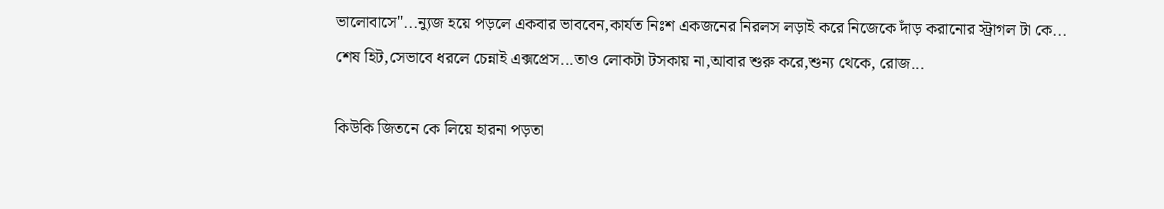ভালোবাসে"...ন্যুজ হয়ে পড়লে একবার ভাববেন,কার্যত নিঃশ একজনের নিরলস লড়াই করে নিজেকে দাঁড় করানোর স্ট্রাগল টা কে...
শেষ হিট,সেভাবে ধরলে চেন্নাই এক্সপ্রেস...তাও লোকটা টসকায় না,আবার শুরু করে,শুন্য থেকে, রোজ...

কিউকি জিতনে কে লিয়ে হারনা পড়তা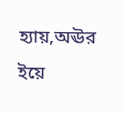হ্যায়,অঊর ইয়ে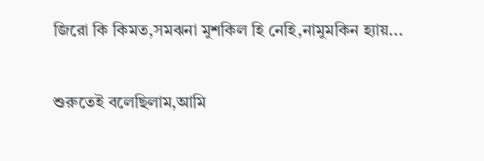জিরো কি কিমত,সমঝনা মুশকিল হি নেহি,নামুমকিন হ্যায়...

শুরুতেই বলেছিলাম,আমি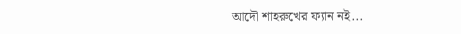আদৌ শাহরুখের ফ্যান নই...